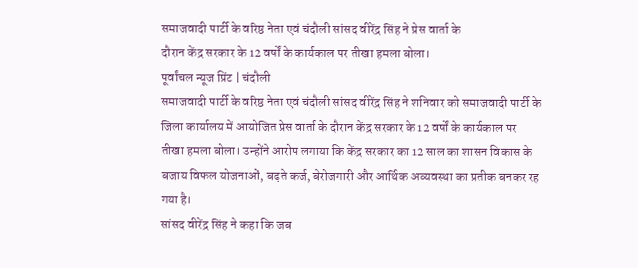समाजवादी पार्टी के वरिष्ठ नेता एवं चंदौली सांसद वीरेंद्र सिंह ने प्रेस वार्ता के
दौरान केंद्र सरकार के 12 वर्षों के कार्यकाल पर तीखा हमला बोला।
पूर्वांचल न्यूज प्रिंट | चंदौली
समाजवादी पार्टी के वरिष्ठ नेता एवं चंदौली सांसद वीरेंद्र सिंह ने शनिवार को समाजवादी पार्टी के जिला कार्यालय में आयोजित प्रेस वार्ता के दौरान केंद्र सरकार के 12 वर्षों के कार्यकाल पर तीखा हमला बोला। उन्होंने आरोप लगाया कि केंद्र सरकार का 12 साल का शासन विकास के बजाय विफल योजनाओं, बढ़ते कर्ज, बेरोजगारी और आर्थिक अव्यवस्था का प्रतीक बनकर रह गया है।
सांसद वीरेंद्र सिंह ने कहा कि जब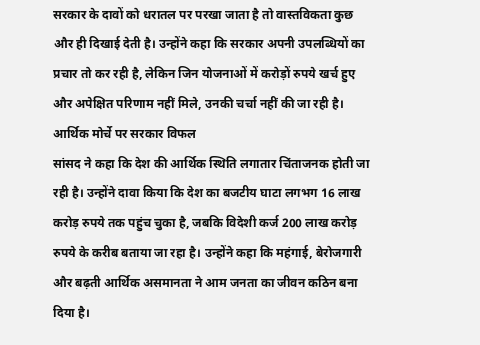सरकार के दावों को धरातल पर परखा जाता है तो वास्तविकता कुछ और ही दिखाई देती है। उन्होंने कहा कि सरकार अपनी उपलब्धियों का प्रचार तो कर रही है, लेकिन जिन योजनाओं में करोड़ों रुपये खर्च हुए और अपेक्षित परिणाम नहीं मिले, उनकी चर्चा नहीं की जा रही है।
आर्थिक मोर्चे पर सरकार विफल
सांसद ने कहा कि देश की आर्थिक स्थिति लगातार चिंताजनक होती जा रही है। उन्होंने दावा किया कि देश का बजटीय घाटा लगभग 16 लाख करोड़ रुपये तक पहुंच चुका है, जबकि विदेशी कर्ज 200 लाख करोड़ रुपये के करीब बताया जा रहा है। उन्होंने कहा कि महंगाई, बेरोजगारी और बढ़ती आर्थिक असमानता ने आम जनता का जीवन कठिन बना दिया है।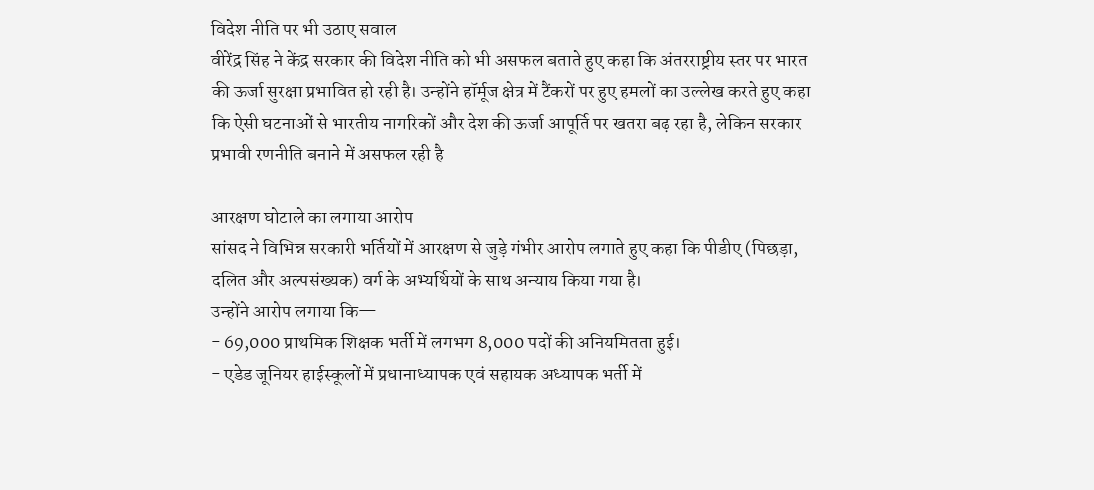विदेश नीति पर भी उठाए सवाल
वीरेंद्र सिंह ने केंद्र सरकार की विदेश नीति को भी असफल बताते हुए कहा कि अंतरराष्ट्रीय स्तर पर भारत की ऊर्जा सुरक्षा प्रभावित हो रही है। उन्होंने हॉर्मूज क्षेत्र में टैंकरों पर हुए हमलों का उल्लेख करते हुए कहा कि ऐसी घटनाओं से भारतीय नागरिकों और देश की ऊर्जा आपूर्ति पर खतरा बढ़ रहा है, लेकिन सरकार प्रभावी रणनीति बनाने में असफल रही है

आरक्षण घोटाले का लगाया आरोप
सांसद ने विभिन्न सरकारी भर्तियों में आरक्षण से जुड़े गंभीर आरोप लगाते हुए कहा कि पीडीए (पिछड़ा, दलित और अल्पसंख्यक) वर्ग के अभ्यर्थियों के साथ अन्याय किया गया है।
उन्होंने आरोप लगाया कि—
- 69,000 प्राथमिक शिक्षक भर्ती में लगभग 8,000 पदों की अनियमितता हुई।
- एडेड जूनियर हाईस्कूलों में प्रधानाध्यापक एवं सहायक अध्यापक भर्ती में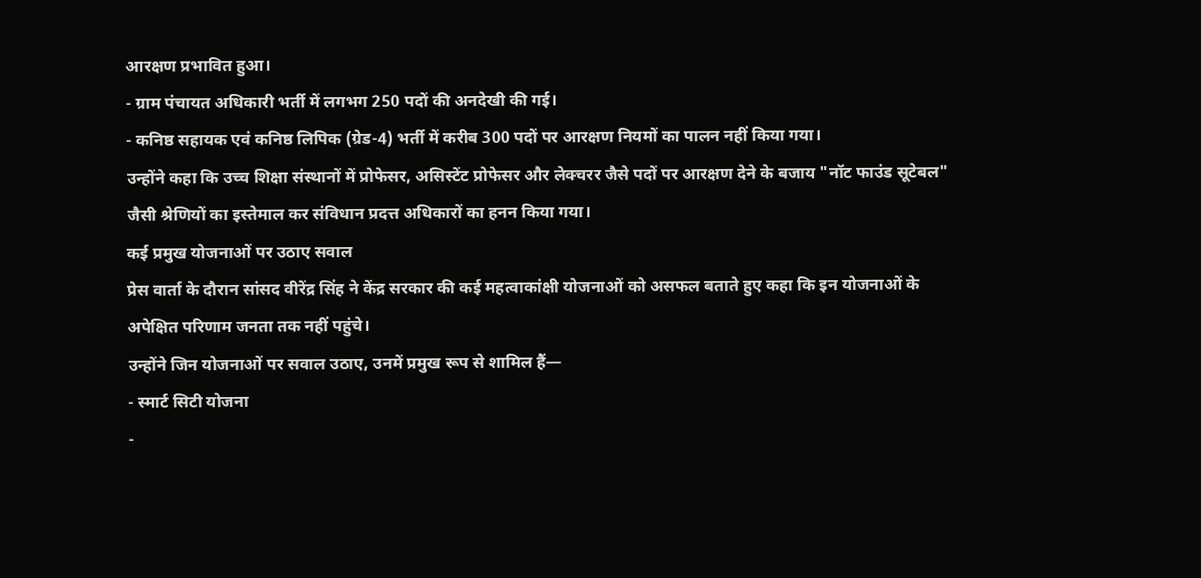आरक्षण प्रभावित हुआ।
- ग्राम पंचायत अधिकारी भर्ती में लगभग 250 पदों की अनदेखी की गई।
- कनिष्ठ सहायक एवं कनिष्ठ लिपिक (ग्रेड-4) भर्ती में करीब 300 पदों पर आरक्षण नियमों का पालन नहीं किया गया।
उन्होंने कहा कि उच्च शिक्षा संस्थानों में प्रोफेसर, असिस्टेंट प्रोफेसर और लेक्चरर जैसे पदों पर आरक्षण देने के बजाय "नॉट फाउंड सूटेबल" जैसी श्रेणियों का इस्तेमाल कर संविधान प्रदत्त अधिकारों का हनन किया गया।
कई प्रमुख योजनाओं पर उठाए सवाल
प्रेस वार्ता के दौरान सांसद वीरेंद्र सिंह ने केंद्र सरकार की कई महत्वाकांक्षी योजनाओं को असफल बताते हुए कहा कि इन योजनाओं के अपेक्षित परिणाम जनता तक नहीं पहुंचे।
उन्होंने जिन योजनाओं पर सवाल उठाए, उनमें प्रमुख रूप से शामिल हैं—
- स्मार्ट सिटी योजना
-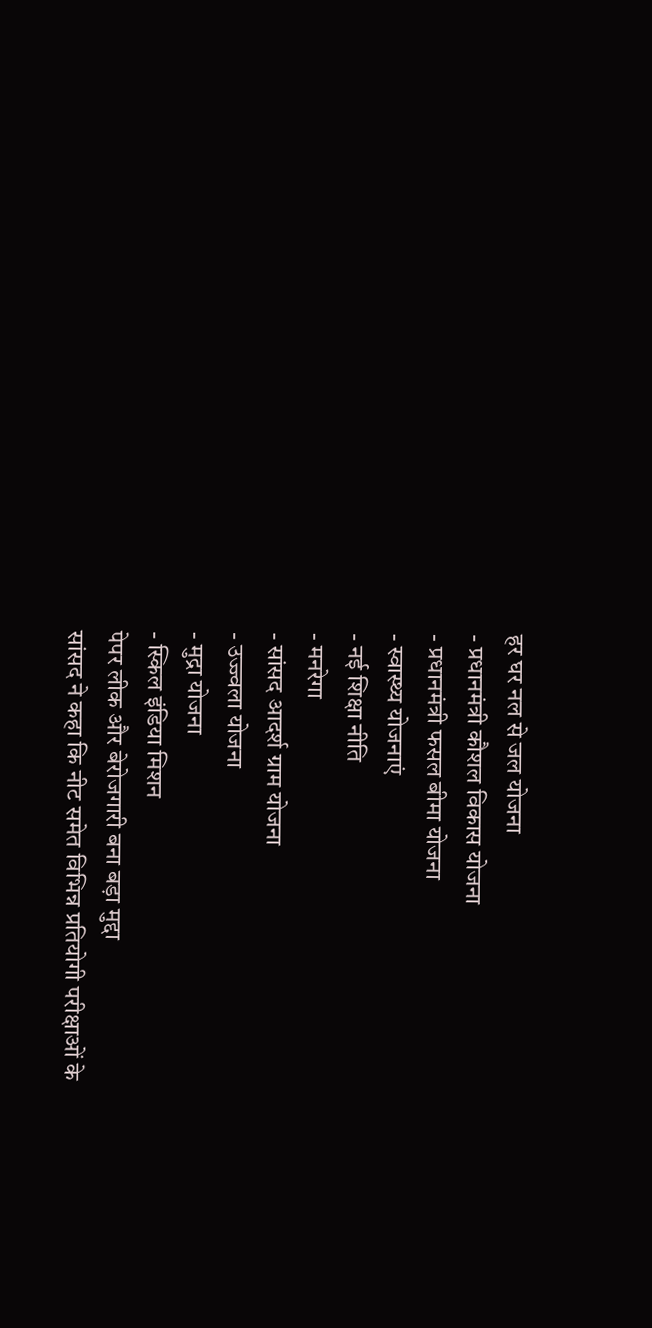हर घर नल से जल योजना
- प्रधानमंत्री कौशल विकास योजना
- प्रधानमंत्री फसल बीमा योजना
- स्वास्थ्य योजनाएं
- नई शिक्षा नीति
- मनरेगा
- सांसद आदर्श ग्राम योजना
- उज्ज्वला योजना
- मुद्रा योजना
- स्किल इंडिया मिशन
पेपर लीक और बेरोजगारी बना बड़ा मुद्दा
सांसद ने कहा कि नीट समेत विभिन्न प्रतियोगी परीक्षाओं के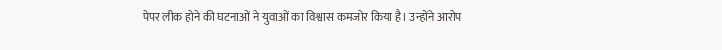पेपर लीक होने की घटनाओं ने युवाओं का विश्वास कमजोर किया है। उन्होंने आरोप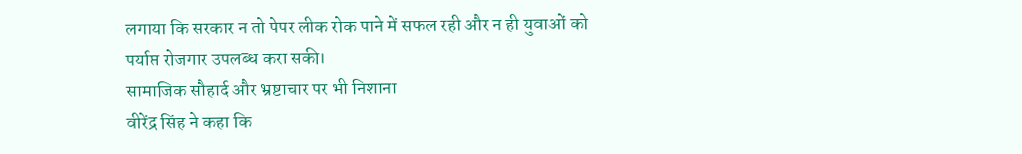लगाया कि सरकार न तो पेपर लीक रोक पाने में सफल रही और न ही युवाओं को पर्याप्त रोजगार उपलब्ध करा सकी।
सामाजिक सौहार्द और भ्रष्टाचार पर भी निशाना
वीरेंद्र सिंह ने कहा कि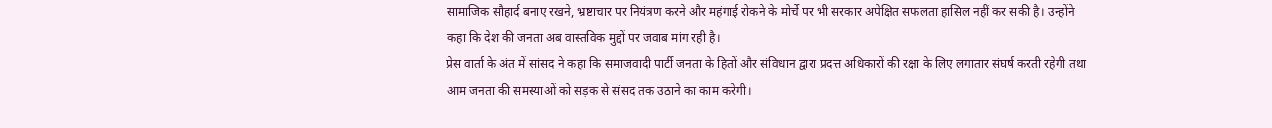सामाजिक सौहार्द बनाए रखने, भ्रष्टाचार पर नियंत्रण करने और महंगाई रोकने के मोर्चे पर भी सरकार अपेक्षित सफलता हासिल नहीं कर सकी है। उन्होंने कहा कि देश की जनता अब वास्तविक मुद्दों पर जवाब मांग रही है।
प्रेस वार्ता के अंत में सांसद ने कहा कि समाजवादी पार्टी जनता के हितों और संविधान द्वारा प्रदत्त अधिकारों की रक्षा के लिए लगातार संघर्ष करती रहेगी तथा आम जनता की समस्याओं को सड़क से संसद तक उठाने का काम करेगी।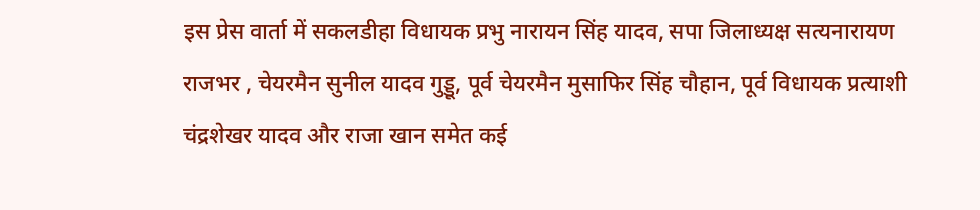इस प्रेस वार्ता में सकलडीहा विधायक प्रभु नारायन सिंह यादव, सपा जिलाध्यक्ष सत्यनारायण राजभर , चेयरमैन सुनील यादव गुड्डू, पूर्व चेयरमैन मुसाफिर सिंह चौहान, पूर्व विधायक प्रत्याशी चंद्रशेखर यादव और राजा खान समेत कई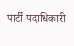पार्टी पदाधिकारी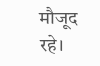मौजूद रहे।